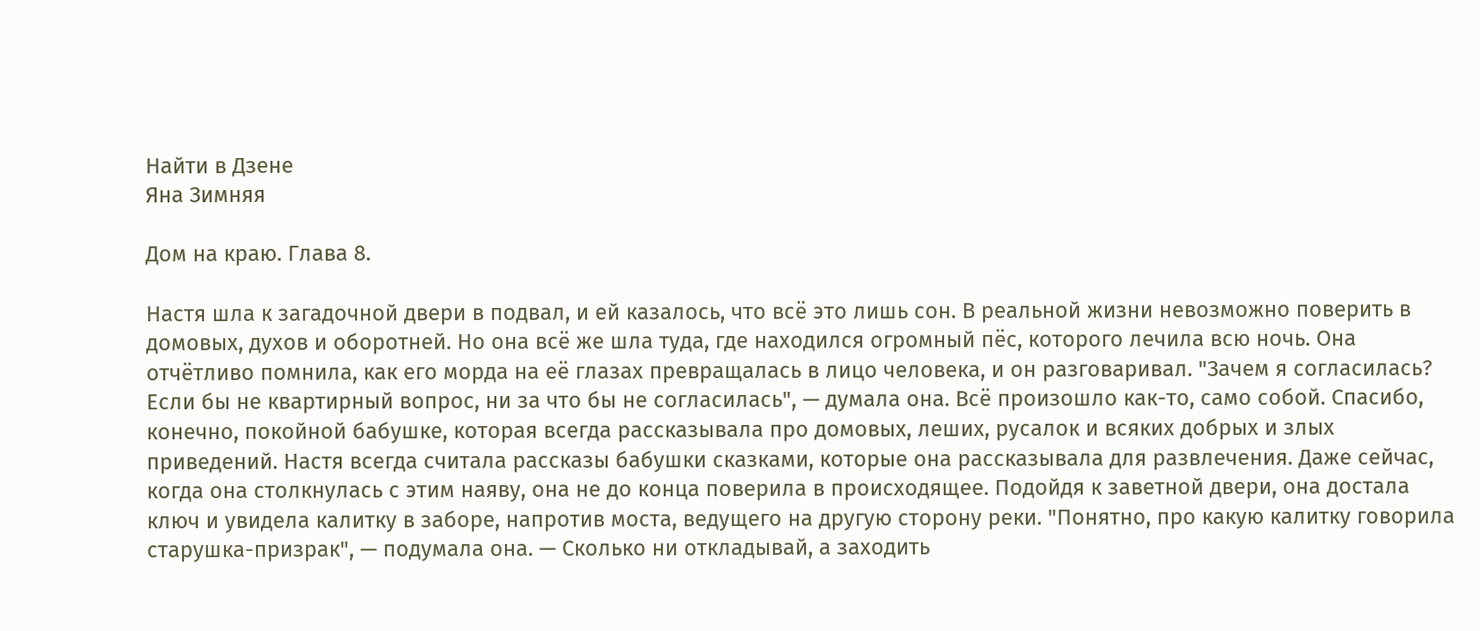Найти в Дзене
Яна Зимняя

Дом на краю. Глава 8.

Настя шла к загадочной двери в подвал, и ей казалось, что всё это лишь сон. В реальной жизни невозможно поверить в домовых, духов и оборотней. Но она всё же шла туда, где находился огромный пёс, которого лечила всю ночь. Она отчётливо помнила, как его морда на её глазах превращалась в лицо человека, и он разговаривал. "Зачем я согласилась? Если бы не квартирный вопрос, ни за что бы не согласилась", — думала она. Всё произошло как-то, само собой. Спасибо, конечно, покойной бабушке, которая всегда рассказывала про домовых, леших, русалок и всяких добрых и злых приведений. Настя всегда считала рассказы бабушки сказками, которые она рассказывала для развлечения. Даже сейчас, когда она столкнулась с этим наяву, она не до конца поверила в происходящее. Подойдя к заветной двери, она достала ключ и увидела калитку в заборе, напротив моста, ведущего на другую сторону реки. "Понятно, про какую калитку говорила старушка-призрак", — подумала она. — Сколько ни откладывай, а заходить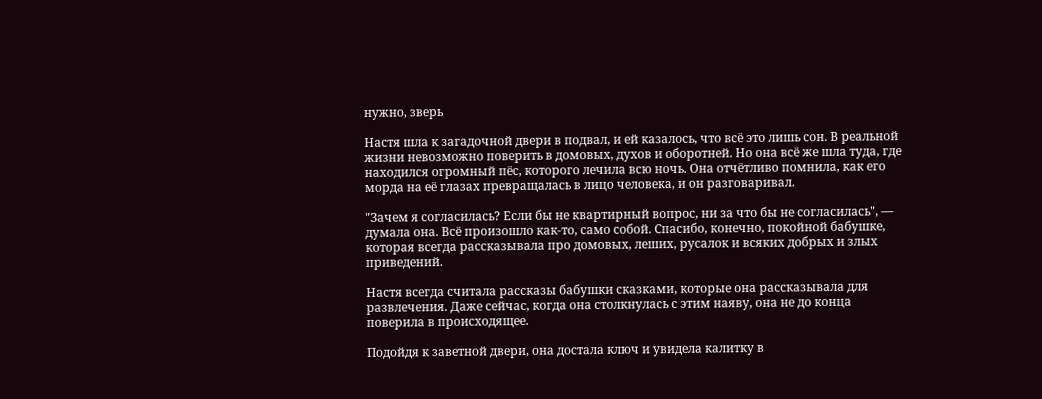нужно, зверь

Настя шла к загадочной двери в подвал, и ей казалось, что всё это лишь сон. В реальной жизни невозможно поверить в домовых, духов и оборотней. Но она всё же шла туда, где находился огромный пёс, которого лечила всю ночь. Она отчётливо помнила, как его морда на её глазах превращалась в лицо человека, и он разговаривал.

"Зачем я согласилась? Если бы не квартирный вопрос, ни за что бы не согласилась", — думала она. Всё произошло как-то, само собой. Спасибо, конечно, покойной бабушке, которая всегда рассказывала про домовых, леших, русалок и всяких добрых и злых приведений.

Настя всегда считала рассказы бабушки сказками, которые она рассказывала для развлечения. Даже сейчас, когда она столкнулась с этим наяву, она не до конца поверила в происходящее.

Подойдя к заветной двери, она достала ключ и увидела калитку в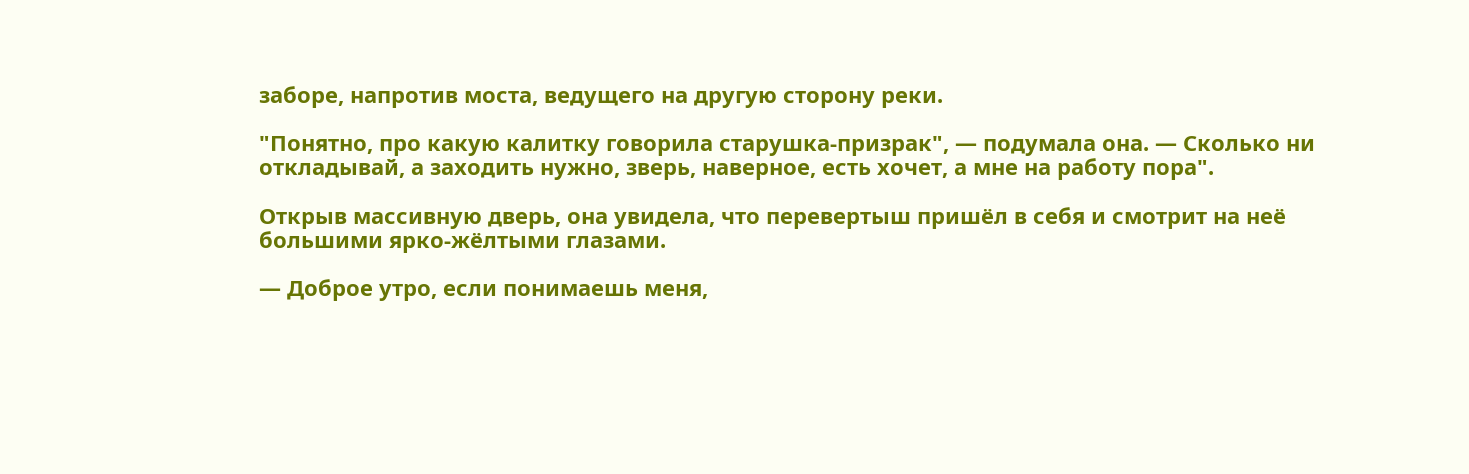заборе, напротив моста, ведущего на другую сторону реки.

"Понятно, про какую калитку говорила старушка-призрак", — подумала она. — Сколько ни откладывай, а заходить нужно, зверь, наверное, есть хочет, а мне на работу пора".

Открыв массивную дверь, она увидела, что перевертыш пришёл в себя и смотрит на неё большими ярко-жёлтыми глазами.

— Доброе утро, если понимаешь меня,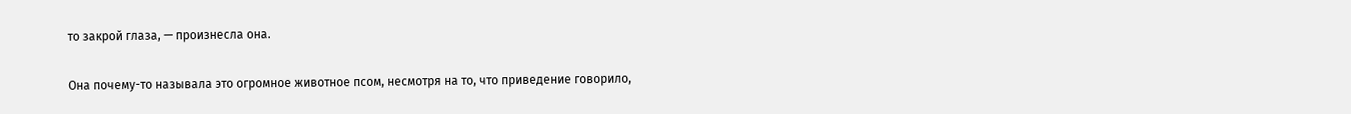то закрой глаза, — произнесла она.

Она почему-то называла это огромное животное псом, несмотря на то, что приведение говорило,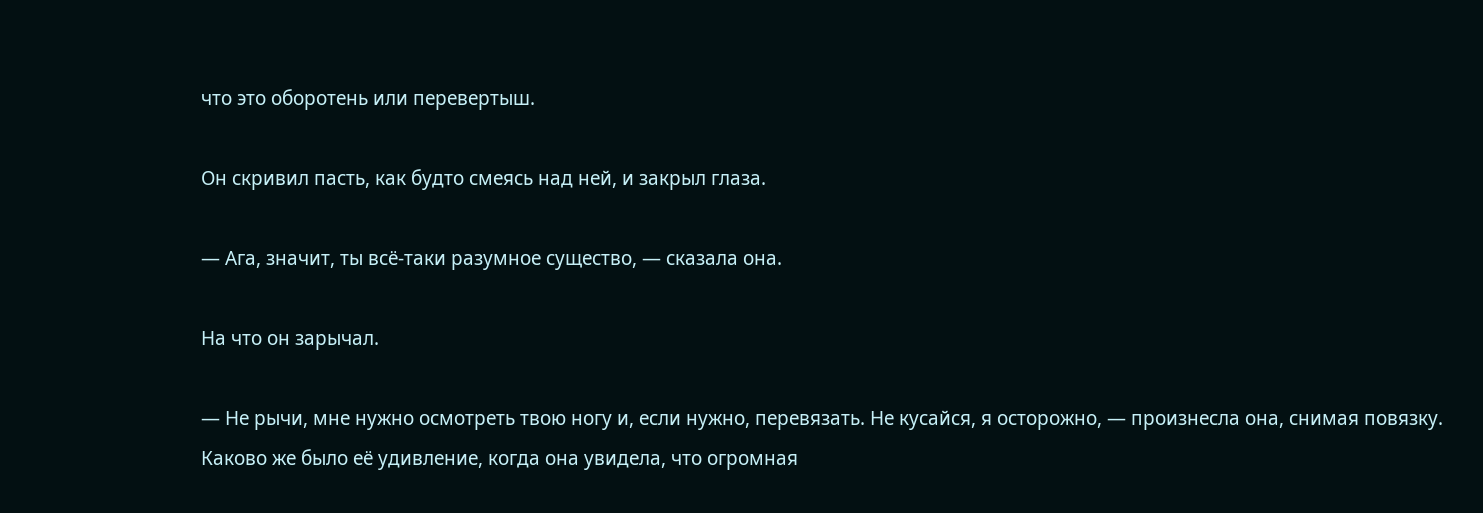что это оборотень или перевертыш.

Он скривил пасть, как будто смеясь над ней, и закрыл глаза.

— Ага, значит, ты всё-таки разумное существо, — сказала она.

На что он зарычал.

— Не рычи, мне нужно осмотреть твою ногу и, если нужно, перевязать. Не кусайся, я осторожно, — произнесла она, снимая повязку. Каково же было её удивление, когда она увидела, что огромная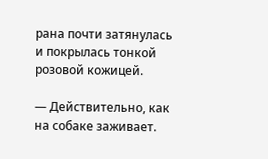рана почти затянулась и покрылась тонкой розовой кожицей.

— Действительно, как на собаке заживает.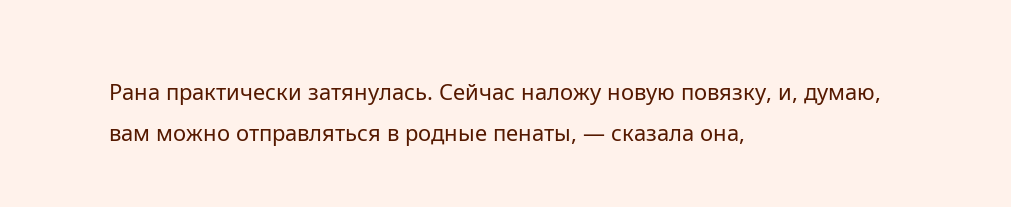Рана практически затянулась. Сейчас наложу новую повязку, и, думаю, вам можно отправляться в родные пенаты, — сказала она,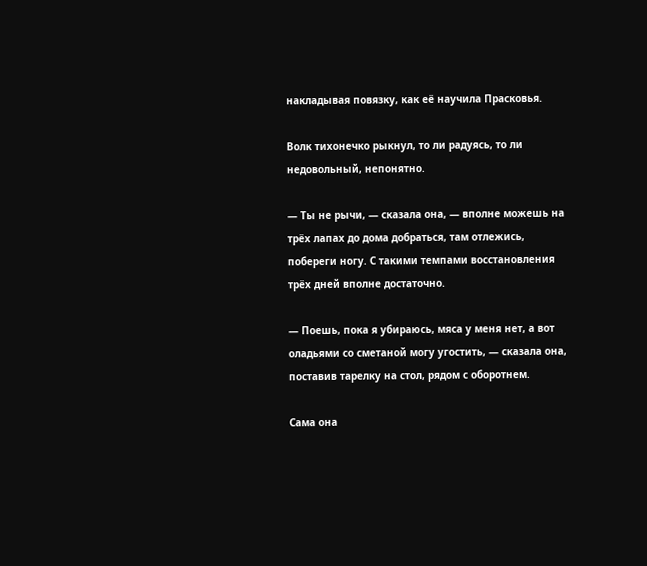накладывая повязку, как её научила Прасковья.

Волк тихонечко рыкнул, то ли радуясь, то ли недовольный, непонятно.

— Ты не рычи, — сказала она, — вполне можешь на трёх лапах до дома добраться, там отлежись, побереги ногу. С такими темпами восстановления трёх дней вполне достаточно.

— Поешь, пока я убираюсь, мяса у меня нет, а вот оладьями со сметаной могу угостить, — сказала она, поставив тарелку на стол, рядом с оборотнем.

Сама она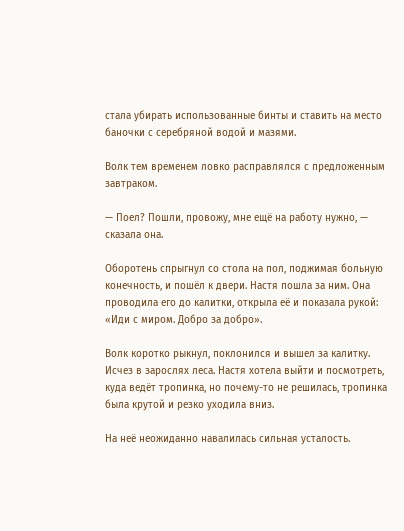стала убирать использованные бинты и ставить на место баночки с серебряной водой и мазями.

Волк тем временем ловко расправлялся с предложенным завтраком.

— Поел? Пошли, провожу, мне ещё на работу нужно, — сказала она.

Оборотень спрыгнул со стола на пол, поджимая больную конечность, и пошёл к двери. Настя пошла за ним. Она проводила его до калитки, открыла её и показала рукой: «Иди с миром. Добро за добро».

Волк коротко рыкнул, поклонился и вышел за калитку. Исчез в зарослях леса. Настя хотела выйти и посмотреть, куда ведёт тропинка, но почему-то не решилась, тропинка была крутой и резко уходила вниз.

На неё неожиданно навалилась сильная усталость.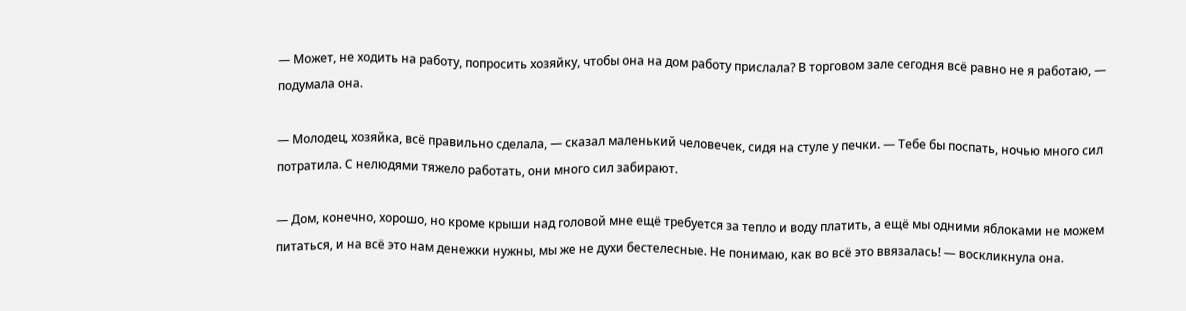— Может, не ходить на работу, попросить хозяйку, чтобы она на дом работу прислала? В торговом зале сегодня всё равно не я работаю, — подумала она.

— Молодец, хозяйка, всё правильно сделала, — сказал маленький человечек, сидя на стуле у печки. — Тебе бы поспать, ночью много сил потратила. С нелюдями тяжело работать, они много сил забирают.

— Дом, конечно, хорошо, но кроме крыши над головой мне ещё требуется за тепло и воду платить, а ещё мы одними яблоками не можем питаться, и на всё это нам денежки нужны, мы же не духи бестелесные. Не понимаю, как во всё это ввязалась! — воскликнула она.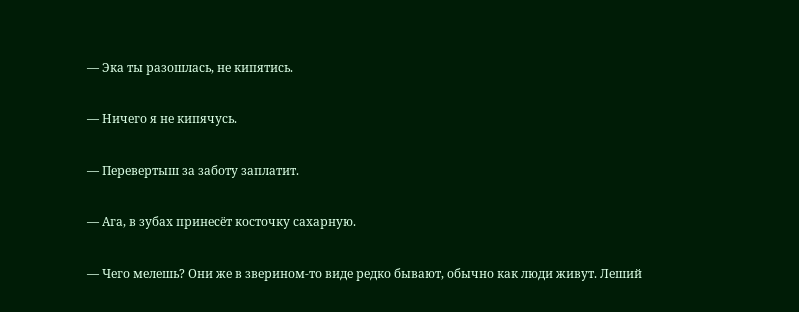— Эка ты разошлась, не кипятись.

— Ничего я не кипячусь.

— Перевертыш за заботу заплатит.

— Ага, в зубах принесёт косточку сахарную.

— Чего мелешь? Они же в зверином-то виде редко бывают, обычно как люди живут. Леший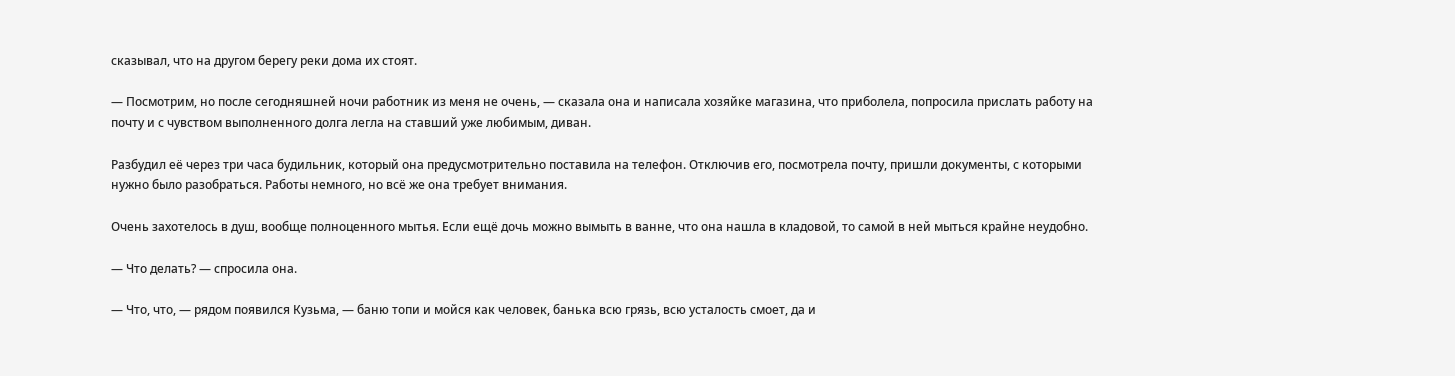сказывал, что на другом берегу реки дома их стоят.

— Посмотрим, но после сегодняшней ночи работник из меня не очень, — сказала она и написала хозяйке магазина, что приболела, попросила прислать работу на почту и с чувством выполненного долга легла на ставший уже любимым, диван.

Разбудил её через три часа будильник, который она предусмотрительно поставила на телефон. Отключив его, посмотрела почту, пришли документы, с которыми нужно было разобраться. Работы немного, но всё же она требует внимания.

Очень захотелось в душ, вообще полноценного мытья. Если ещё дочь можно вымыть в ванне, что она нашла в кладовой, то самой в ней мыться крайне неудобно.

— Что делать? — спросила она.

— Что, что, — рядом появился Кузьма, — баню топи и мойся как человек, банька всю грязь, всю усталость смоет, да и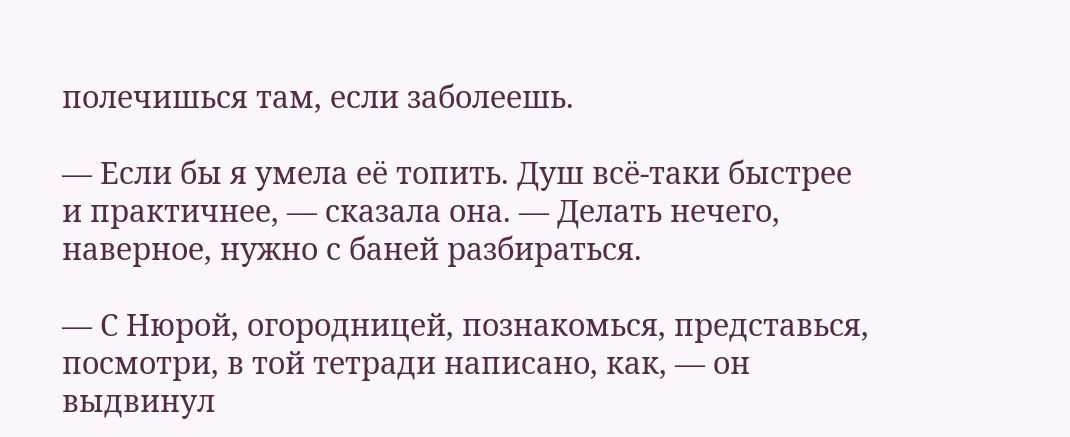полечишься там, если заболеешь.

— Если бы я умела её топить. Душ всё-таки быстрее и практичнее, — сказала она. — Делать нечего, наверное, нужно с баней разбираться.

— С Нюрой, огородницей, познакомься, представься, посмотри, в той тетради написано, как, — он выдвинул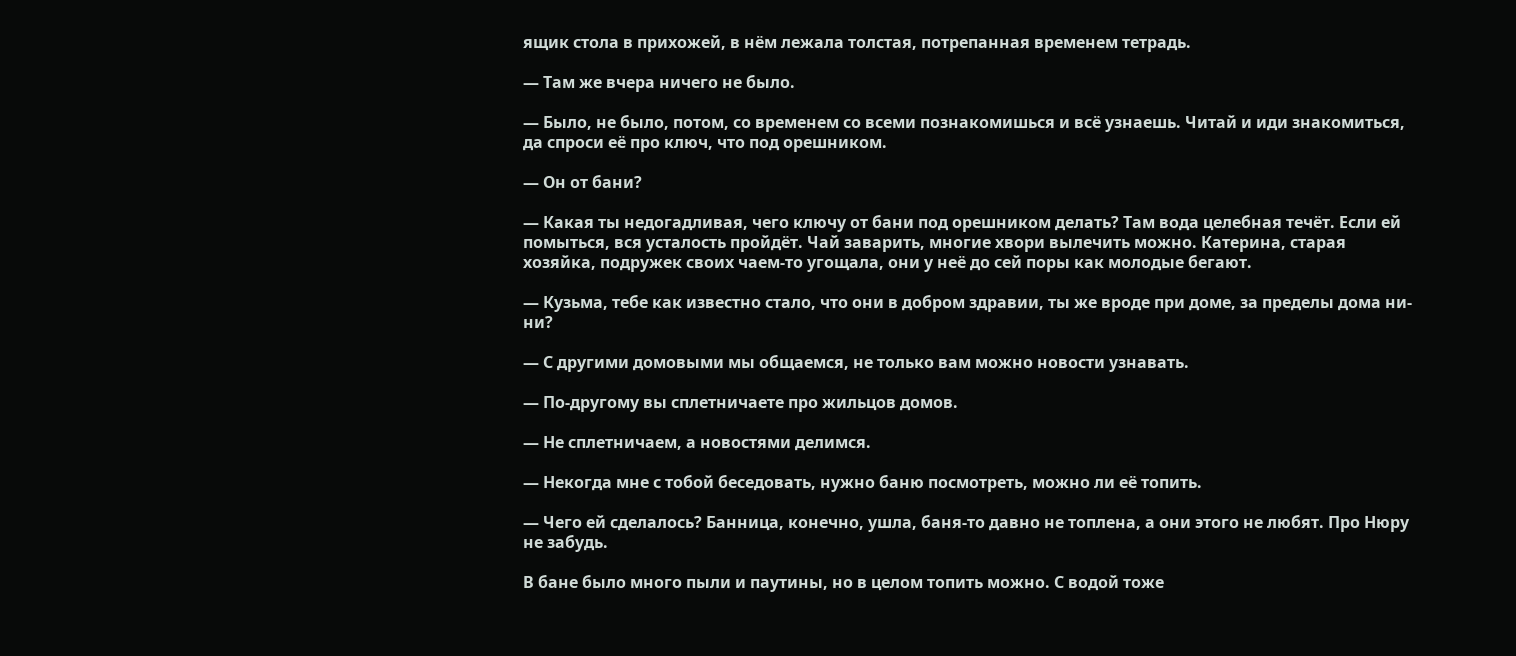ящик стола в прихожей, в нём лежала толстая, потрепанная временем тетрадь.

— Там же вчера ничего не было.

— Было, не было, потом, со временем со всеми познакомишься и всё узнаешь. Читай и иди знакомиться, да спроси её про ключ, что под орешником.

— Он от бани?

— Какая ты недогадливая, чего ключу от бани под орешником делать? Там вода целебная течёт. Если ей помыться, вся усталость пройдёт. Чай заварить, многие хвори вылечить можно. Катерина, старая хозяйка, подружек своих чаем-то угощала, они у неё до сей поры как молодые бегают.

— Кузьма, тебе как известно стало, что они в добром здравии, ты же вроде при доме, за пределы дома ни-ни?

— С другими домовыми мы общаемся, не только вам можно новости узнавать.

— По-другому вы сплетничаете про жильцов домов.

— Не сплетничаем, а новостями делимся.

— Некогда мне с тобой беседовать, нужно баню посмотреть, можно ли её топить.

— Чего ей сделалось? Банница, конечно, ушла, баня-то давно не топлена, а они этого не любят. Про Нюру не забудь.

В бане было много пыли и паутины, но в целом топить можно. С водой тоже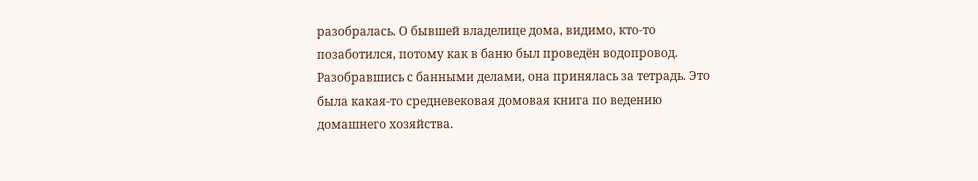разобралась. О бывшей владелице дома, видимо, кто-то позаботился, потому как в баню был проведён водопровод. Разобравшись с банными делами, она принялась за тетрадь. Это была какая-то средневековая домовая книга по ведению домашнего хозяйства.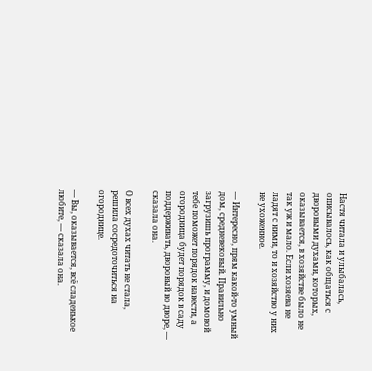Настя читала и улыбалась, описывалось, как общаться с дворовыми духами, которых, оказывается, в хозяйстве было не так уж и мало. Если хозяева не ладят с ними, то и хозяйство у них не ухоженное.

— Интересно, прям какой-то умный дом, средневековый. Правильно загрузишь программу, и домовой тебе поможет порядок навести, а огородница будет порядок в саду поддерживать, дворовый во дворе, — сказала она.

О всех духах читать не стала, решила сосредоточиться на огороднице.

— Вы, оказывается, всё сладенькое любите, — сказала она.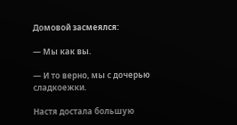Домовой засмеялся:

— Мы как вы.

— И то верно, мы с дочерью сладкоежки.

Настя достала большую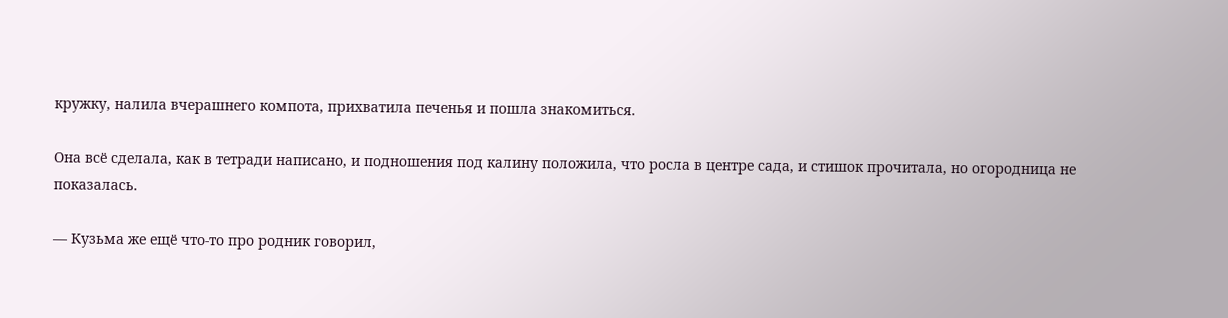кружку, налила вчерашнего компота, прихватила печенья и пошла знакомиться.

Она всё сделала, как в тетради написано, и подношения под калину положила, что росла в центре сада, и стишок прочитала, но огородница не показалась.

— Кузьма же ещё что-то про родник говорил,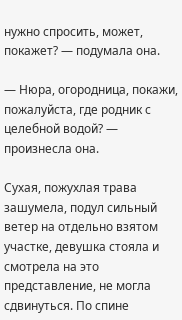нужно спросить, может, покажет? — подумала она.

— Нюра, огородница, покажи, пожалуйста, где родник с целебной водой? — произнесла она.

Сухая, пожухлая трава зашумела, подул сильный ветер на отдельно взятом участке, девушка стояла и смотрела на это представление, не могла сдвинуться. По спине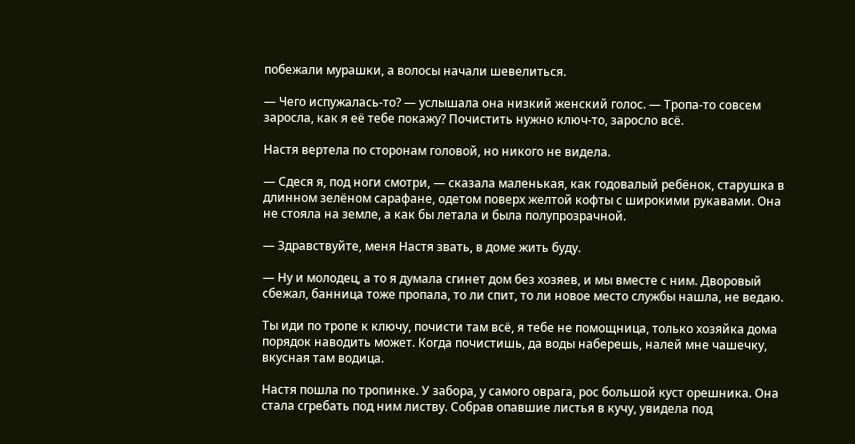побежали мурашки, а волосы начали шевелиться.

— Чего испужалась-то? — услышала она низкий женский голос. — Тропа-то совсем заросла, как я её тебе покажу? Почистить нужно ключ-то, заросло всё.

Настя вертела по сторонам головой, но никого не видела.

— Сдеся я, под ноги смотри, — сказала маленькая, как годовалый ребёнок, старушка в длинном зелёном сарафане, одетом поверх желтой кофты с широкими рукавами. Она не стояла на земле, а как бы летала и была полупрозрачной.

— Здравствуйте, меня Настя звать, в доме жить буду.

— Ну и молодец, а то я думала сгинет дом без хозяев, и мы вместе с ним. Дворовый сбежал, банница тоже пропала, то ли спит, то ли новое место службы нашла, не ведаю.

Ты иди по тропе к ключу, почисти там всё, я тебе не помощница, только хозяйка дома порядок наводить может. Когда почистишь, да воды наберешь, налей мне чашечку, вкусная там водица.

Настя пошла по тропинке. У забора, у самого оврага, рос большой куст орешника. Она стала сгребать под ним листву. Собрав опавшие листья в кучу, увидела под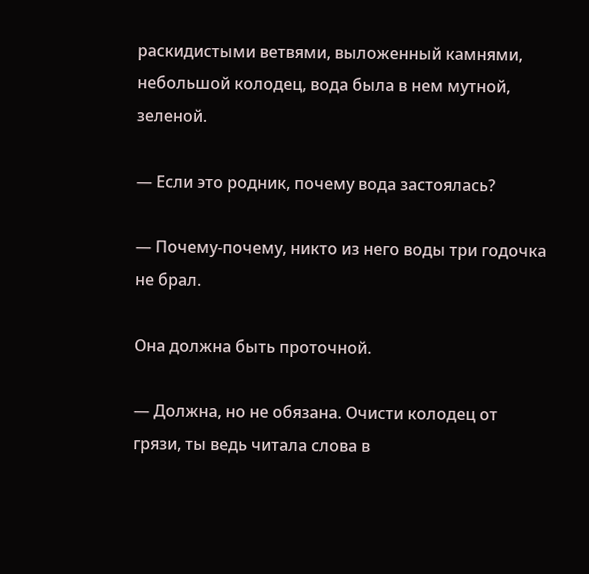раскидистыми ветвями, выложенный камнями, небольшой колодец, вода была в нем мутной, зеленой.

— Если это родник, почему вода застоялась?

— Почему-почему, никто из него воды три годочка не брал.

Она должна быть проточной.

— Должна, но не обязана. Очисти колодец от грязи, ты ведь читала слова в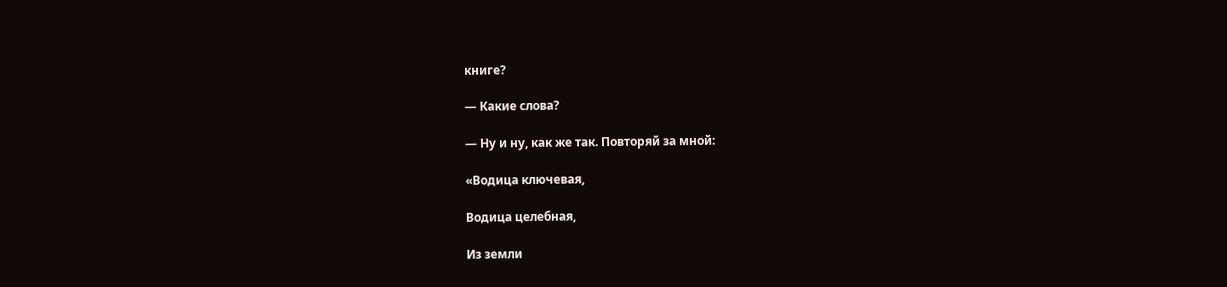книге?

— Какие слова?

— Ну и ну, как же так. Повторяй за мной:

«Водица ключевая,

Водица целебная,

Из земли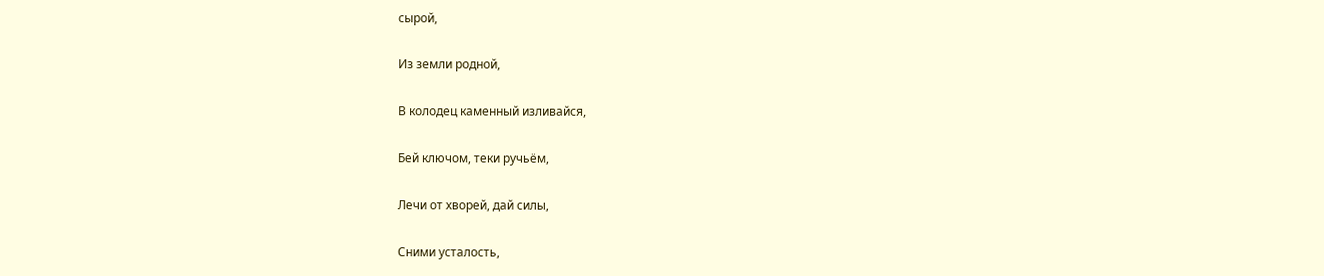сырой,

Из земли родной,

В колодец каменный изливайся,

Бей ключом, теки ручьём,

Лечи от хворей, дай силы,

Сними усталость,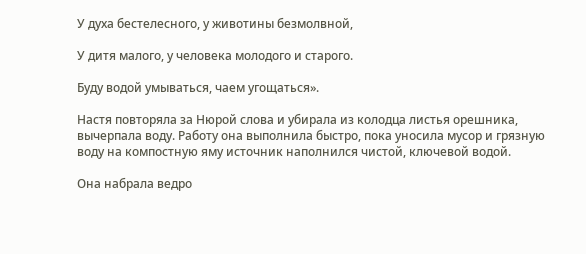У духа бестелесного, у животины безмолвной,

У дитя малого, у человека молодого и старого.

Буду водой умываться, чаем угощаться».

Настя повторяла за Нюрой слова и убирала из колодца листья орешника, вычерпала воду. Работу она выполнила быстро, пока уносила мусор и грязную воду на компостную яму источник наполнился чистой, ключевой водой.

Она набрала ведро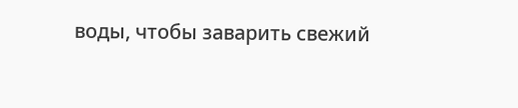воды, чтобы заварить свежий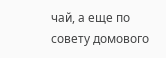чай, а еще по совету домового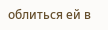облиться ей в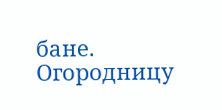бане. Огородницу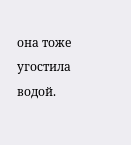она тоже угостила водой.